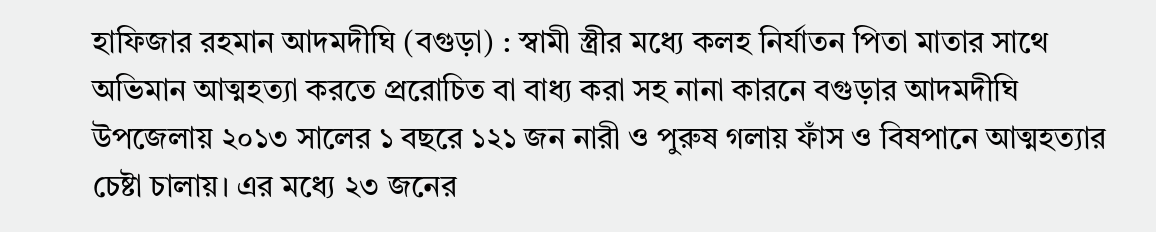হাফিজার রহমান আদমদীঘি (বগুড়া) : স্বামী স্ত্রীর মধ্যে কলহ নির্যাতন পিতা মাতার সাথে অভিমান আত্মহত্যা করতে প্ররোচিত বা বাধ্য করা সহ নানা কারনে বগুড়ার আদমদীঘি উপজেলায় ২০১৩ সালের ১ বছরে ১২১ জন নারী ও পুরুষ গলায় ফাঁস ও বিষপানে আত্মহত্যার চেষ্টা চালায়। এর মধ্যে ২৩ জনের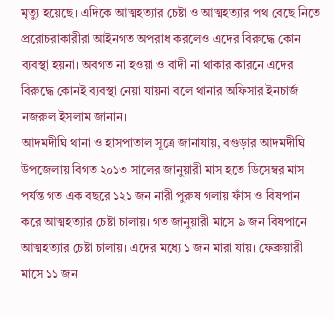মৃত্যু হয়েছে। এদিকে আত্মহত্যার চেষ্টা ও আত্মহত্যার পথ বেছে নিতে প্ররোচরাকারীরা আইনগত অপরাধ করলেও এদের বিরুদ্ধে কোন ব্যবস্থা হয়না। অবগত না হওয়া ও বাদী না থাকার কারনে এদের বিরুদ্ধে কোনই ব্যবস্থা নেয়া যায়না বলে থানার অফিসার ইনচার্জ নজরুল ইসলাম জানান।
আদমদীঘি থানা ও হাসপাতাল সূত্রে জানাযায়, বগুড়ার আদমদীঘি উপজেলায় বিগত ২০১৩ সালের জানুয়ারী মাস হতে ডিসেম্বর মাস পর্যন্ত গত এক বছরে ১২১ জন নারী পুরুষ গলায় ফাঁস ও বিষপান করে আত্মহত্যার চেষ্টা চালায়। গত জানুয়ারী মাসে ৯ জন বিষপানে আত্মহত্যার চেষ্টা চালায়। এদের মধ্যে ১ জন মারা যায়। ফেব্রুয়ারী মাসে ১১ জন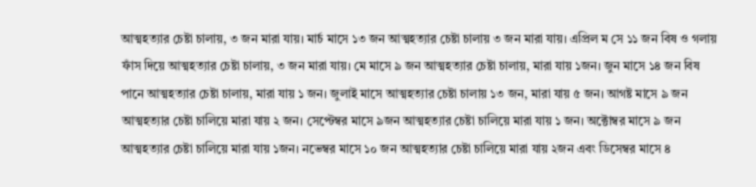আত্মহত্যার চেষ্টা চালায়, ৩ জন মারা যায়। মার্চ মাসে ১৩ জন আত্মহত্যার চেষ্টা চালায় ৩ জন মারা যায়। এপ্রিল ম সে ১১ জন বিষ ও গলায় ফাঁস দিয়ে আত্মহত্যার চেষ্টা চালায়, ৩ জন মারা যায়। মে মাসে ৯ জন আত্মহত্যার চেষ্টা চালায়, মারা যায় ১জন। জুন মাসে ১৪ জন বিষ পানে আত্মহত্যার চেষ্টা চালায়, মারা যায় ১ জন। জুলাই মাসে আত্মহত্যার চেষ্টা চালায় ১৩ জন, মারা যায় ৫ জন। আগষ্ট মাসে ৯ জন আত্মহত্যার চেষ্টা চালিয়ে মারা যায় ২ জন। সেপ্টেম্বর মাসে ৯জন আত্মহত্যার চেষ্টা চালিয়ে মারা যায় ১ জন। অক্টোম্বর মাসে ৯ জন আত্মহত্যার চেষ্টা চালিয়ে মারা যায় ১জন। নভেম্বর মাসে ১০ জন আত্মহত্যার চেষ্টা চালিয়ে মারা যায় ২জন এবং ডিসেম্বর মাসে ৪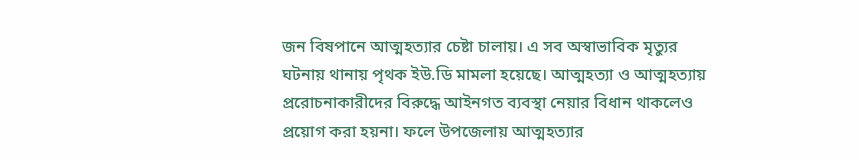জন বিষপানে আত্মহত্যার চেষ্টা চালায়। এ সব অস্বাভাবিক মৃত্যুর ঘটনায় থানায় পৃথক ইউ.ডি মামলা হয়েছে। আত্মহত্যা ও আত্মহত্যায় প্ররোচনাকারীদের বিরুদ্ধে আইনগত ব্যবস্থা নেয়ার বিধান থাকলেও প্রয়োগ করা হয়না। ফলে উপজেলায় আত্মহত্যার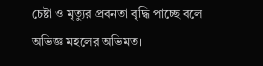চেষ্টা ও মৃত্যুর প্রবনতা বৃদ্ধি পাচ্ছে বলে অভিজ্ঞ মহলের অভিমত।